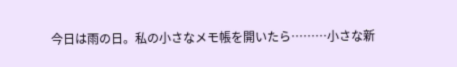今日は雨の日。私の小さなメモ帳を開いたら………小さな新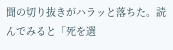聞の切り抜きがハラッと落ちた。読んでみると「死を選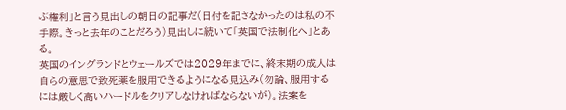ぶ権利」と言う見出しの朝日の記事だ(日付を記さなかったのは私の不手際。きっと去年のことだろう)見出しに続いて「英国で法制化へ」とある。
英国のイングランドとウェールズでは2029年までに、終末期の成人は自らの意思で致死薬を服用できるようになる見込み(勿論、服用するには厳しく高いハードルをクリアしなければならないが)。法案を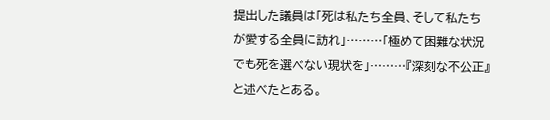提出した議員は「死は私たち全員、そして私たちが愛する全員に訪れ」………「極めて困難な状況でも死を選べない現状を」………『深刻な不公正』と述べたとある。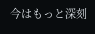今はもっと深刻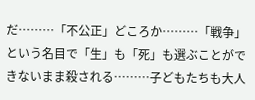だ………「不公正」どころか………「戦争」という名目で「生」も「死」も選ぶことができないまま殺される………子どもたちも大人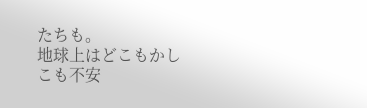たちも。
地球上はどこもかしこも不安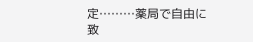定………薬局で自由に致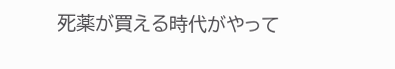死薬が買える時代がやって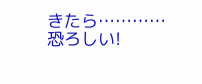きたら…………恐ろしい!